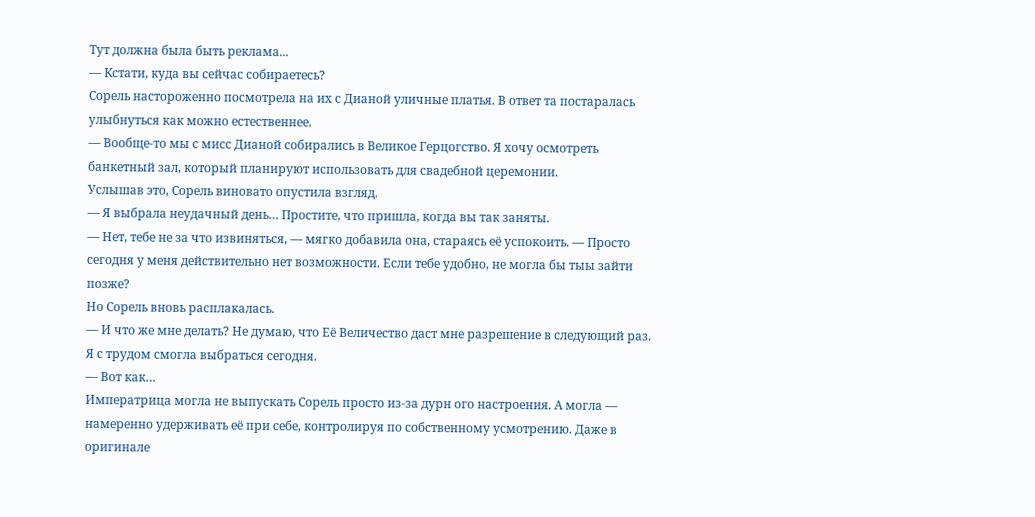Тут должна была быть реклама...
— Кстати, куда вы сейчас собираетесь?
Сорель настороженно посмотрела на их с Дианой уличные платья. В ответ та постаралась улыбнуться как можно естественнее.
— Вообще-то мы с мисс Дианой собирались в Великое Герцогство. Я хочу осмотреть банкетный зал, который планируют использовать для свадебной церемонии.
Услышав это, Сорель виновато опустила взгляд.
— Я выбрала неудачный день… Простите, что пришла, когда вы так заняты.
— Нет, тебе не за что извиняться, — мягко добавила она, стараясь её успокоить. — Просто сегодня у меня действительно нет возможности. Если тебе удобно, не могла бы тыы зайти позже?
Но Сорель вновь расплакалась.
— И что же мне делать? Не думаю, что Её Величество даст мне разрешение в следующий раз. Я с трудом смогла выбраться сегодня.
— Вот как…
Императрица могла не выпускать Сорель просто из-за дурн ого настроения. А могла — намеренно удерживать её при себе, контролируя по собственному усмотрению. Даже в оригинале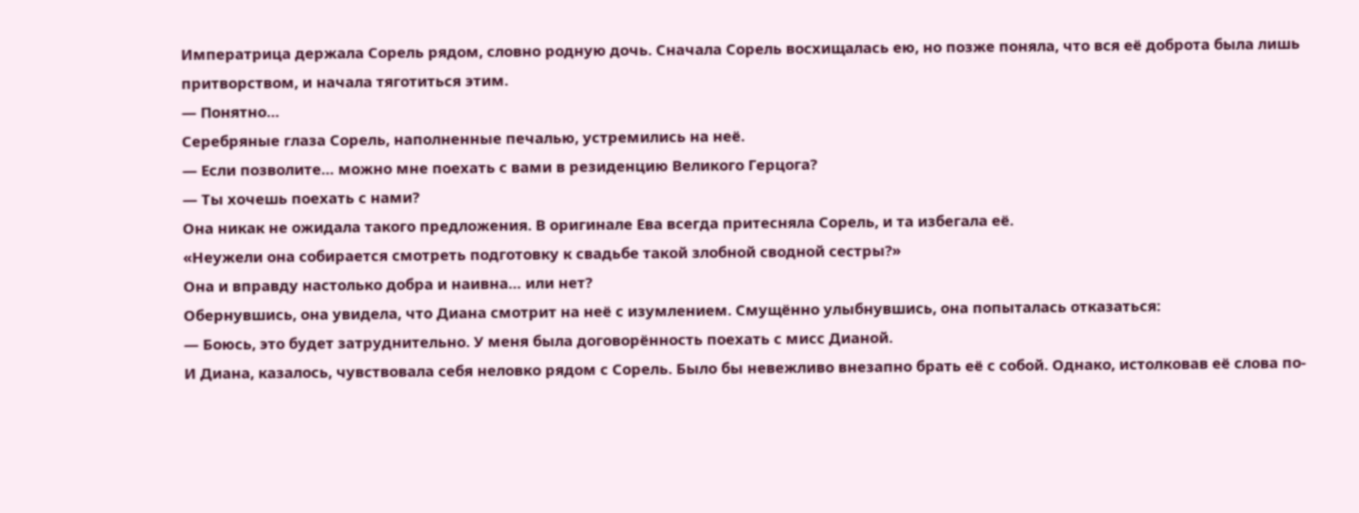Императрица держала Сорель рядом, словно родную дочь. Сначала Сорель восхищалась ею, но позже поняла, что вся её доброта была лишь притворством, и начала тяготиться этим.
— Понятно…
Серебряные глаза Сорель, наполненные печалью, устремились на неё.
— Если позволите… можно мне поехать с вами в резиденцию Великого Герцога?
— Ты хочешь поехать с нами?
Она никак не ожидала такого предложения. В оригинале Ева всегда притесняла Сорель, и та избегала её.
«Неужели она собирается смотреть подготовку к свадьбе такой злобной сводной сестры?»
Она и вправду настолько добра и наивна… или нет?
Обернувшись, она увидела, что Диана смотрит на неё с изумлением. Смущённо улыбнувшись, она попыталась отказаться:
— Боюсь, это будет затруднительно. У меня была договорённость поехать с мисс Дианой.
И Диана, казалось, чувствовала себя неловко рядом с Сорель. Было бы невежливо внезапно брать её с собой. Однако, истолковав её слова по-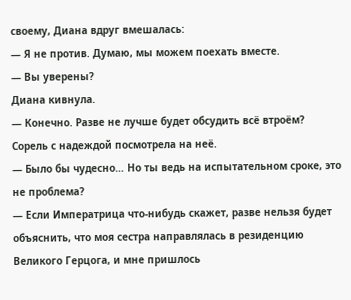своему, Диана вдруг вмешалась:
— Я не против. Думаю, мы можем поехать вместе.
— Вы уверены?
Диана кивнула.
— Конечно. Разве не лучше будет обсудить всё втроём?
Сорель с надеждой посмотрела на неё.
— Было бы чудесно… Но ты ведь на испытательном сроке, это не проблема?
— Если Императрица что-нибудь скажет, разве нельзя будет объяснить, что моя сестра направлялась в резиденцию Великого Герцога, и мне пришлось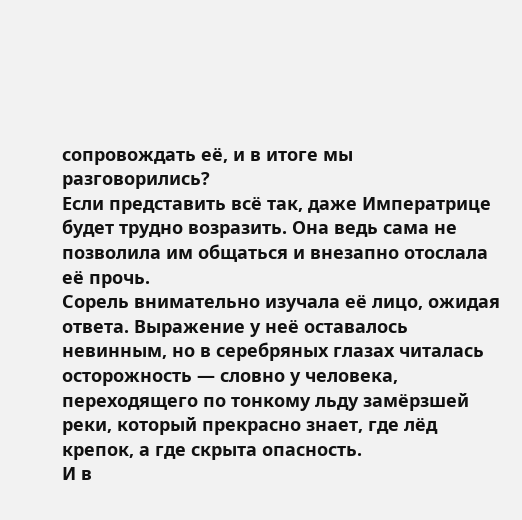сопровождать её, и в итоге мы разговорились?
Если представить всё так, даже Императрице будет трудно возразить. Она ведь сама не позволила им общаться и внезапно отослала её прочь.
Сорель внимательно изучала её лицо, ожидая ответа. Выражение у неё оставалось невинным, но в серебряных глазах читалась осторожность — словно у человека, переходящего по тонкому льду замёрзшей реки, который прекрасно знает, где лёд крепок, а где скрыта опасность.
И в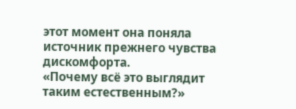этот момент она поняла источник прежнего чувства дискомфорта.
«Почему всё это выглядит таким естественным?»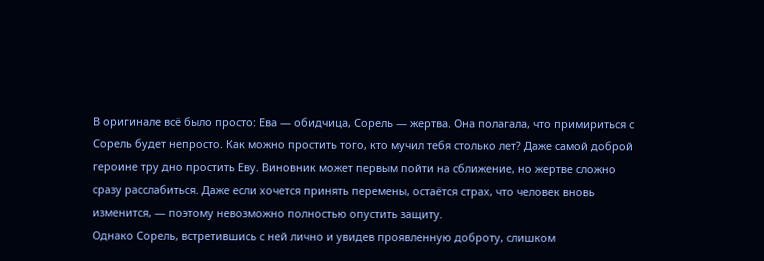В оригинале всё было просто: Ева — обидчица, Сорель — жертва. Она полагала, что примириться с Сорель будет непросто. Как можно простить того, кто мучил тебя столько лет? Даже самой доброй героине тру дно простить Еву. Виновник может первым пойти на сближение, но жертве сложно сразу расслабиться. Даже если хочется принять перемены, остаётся страх, что человек вновь изменится, — поэтому невозможно полностью опустить защиту.
Однако Сорель, встретившись с ней лично и увидев проявленную доброту, слишком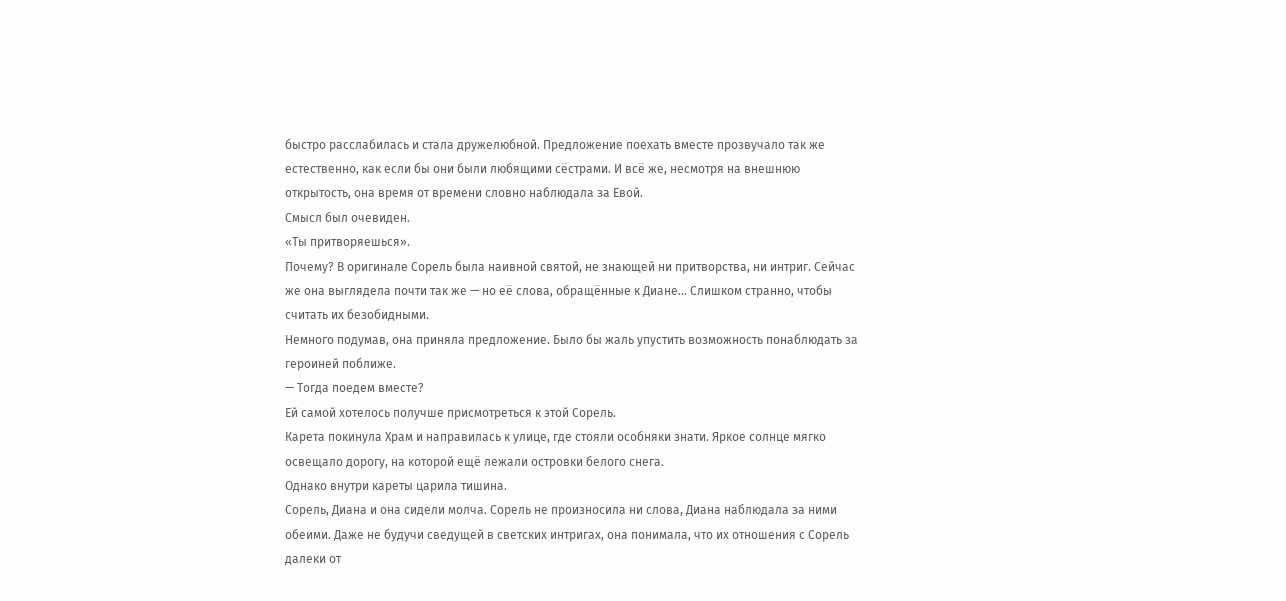быстро расслабилась и стала дружелюбной. Предложение поехать вместе прозвучало так же естественно, как если бы они были любящими сёстрами. И всё же, несмотря на внешнюю открытость, она время от времени словно наблюдала за Евой.
Смысл был очевиден.
«Ты притворяешься».
Почему? В оригинале Сорель была наивной святой, не знающей ни притворства, ни интриг. Сейчас же она выглядела почти так же — но её слова, обращённые к Диане… Слишком странно, чтобы считать их безобидными.
Немного подумав, она приняла предложение. Было бы жаль упустить возможность понаблюдать за героиней поближе.
— Тогда поедем вместе?
Ей самой хотелось получше присмотреться к этой Сорель.
Карета покинула Храм и направилась к улице, где стояли особняки знати. Яркое солнце мягко освещало дорогу, на которой ещё лежали островки белого снега.
Однако внутри кареты царила тишина.
Сорель, Диана и она сидели молча. Сорель не произносила ни слова, Диана наблюдала за ними обеими. Даже не будучи сведущей в светских интригах, она понимала, что их отношения с Сорель далеки от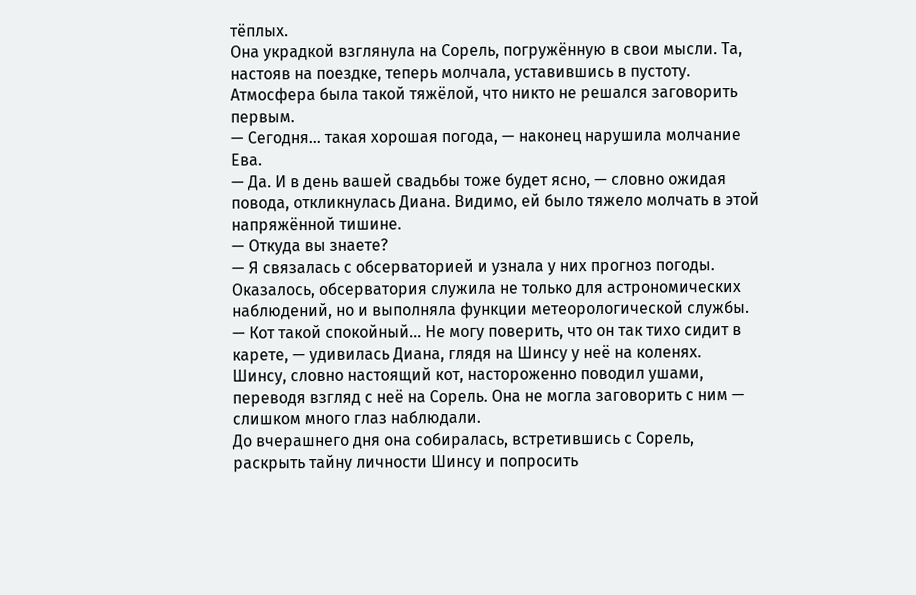тёплых.
Она украдкой взглянула на Сорель, погружённую в свои мысли. Та, настояв на поездке, теперь молчала, уставившись в пустоту. Атмосфера была такой тяжёлой, что никто не решался заговорить первым.
— Сегодня… такая хорошая погода, — наконец нарушила молчание Ева.
— Да. И в день вашей свадьбы тоже будет ясно, — словно ожидая повода, откликнулась Диана. Видимо, ей было тяжело молчать в этой напряжённой тишине.
— Откуда вы знаете?
— Я связалась с обсерваторией и узнала у них прогноз погоды.
Оказалось, обсерватория служила не только для астрономических наблюдений, но и выполняла функции метеорологической службы.
— Кот такой спокойный… Не могу поверить, что он так тихо сидит в карете, — удивилась Диана, глядя на Шинсу у неё на коленях.
Шинсу, словно настоящий кот, настороженно поводил ушами, переводя взгляд с неё на Сорель. Она не могла заговорить с ним — слишком много глаз наблюдали.
До вчерашнего дня она собиралась, встретившись с Сорель, раскрыть тайну личности Шинсу и попросить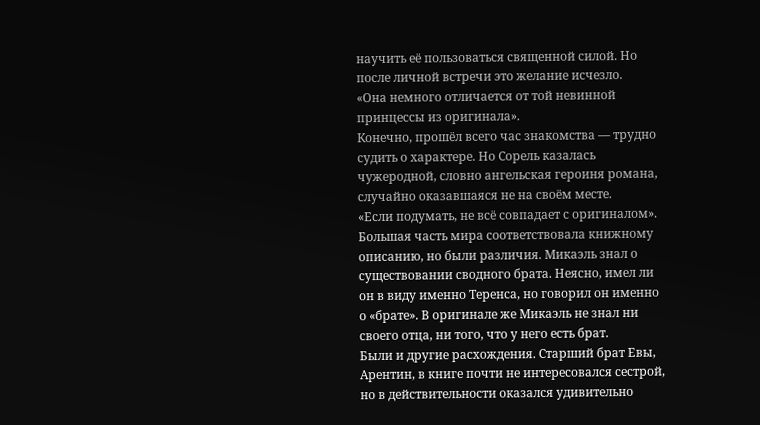научить её пользоваться священной силой. Но после личной встречи это желание исчезло.
«Она немного отличается от той невинной принцессы из оригинала».
Конечно, прошёл всего час знакомства — трудно судить о характере. Но Сорель казалась чужеродной, словно ангельская героиня романа, случайно оказавшаяся не на своём месте.
«Если подумать, не всё совпадает с оригиналом».
Большая часть мира соответствовала книжному описанию, но были различия. Микаэль знал о существовании сводного брата. Неясно, имел ли он в виду именно Теренса, но говорил он именно о «брате». В оригинале же Микаэль не знал ни своего отца, ни того, что у него есть брат.
Были и другие расхождения. Старший брат Евы, Арентин, в книге почти не интересовался сестрой, но в действительности оказался удивительно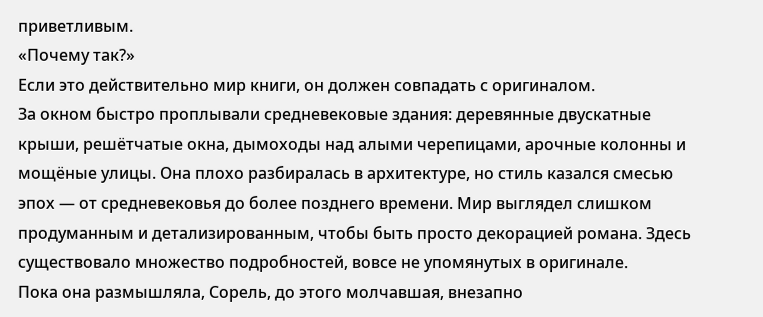приветливым.
«Почему так?»
Если это действительно мир книги, он должен совпадать с оригиналом.
За окном быстро проплывали средневековые здания: деревянные двускатные крыши, решётчатые окна, дымоходы над алыми черепицами, арочные колонны и мощёные улицы. Она плохо разбиралась в архитектуре, но стиль казался смесью эпох — от средневековья до более позднего времени. Мир выглядел слишком продуманным и детализированным, чтобы быть просто декорацией романа. Здесь существовало множество подробностей, вовсе не упомянутых в оригинале.
Пока она размышляла, Сорель, до этого молчавшая, внезапно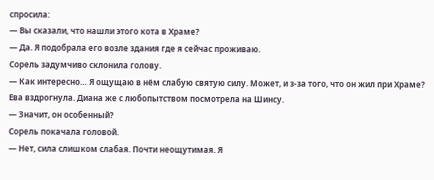спросила:
— Вы сказали, что нашли этого кота в Храме?
— Да. Я подобрала его возле здания где я сейчас проживаю.
Сорель задумчиво склонила голову.
— Как интересно… Я ощущаю в нём слабую святую силу. Может, и з-за того, что он жил при Храме?
Ева вздрогнула. Диана же с любопытством посмотрела на Шинсу.
— Значит, он особенный?
Сорель покачала головой.
— Нет, сила слишком слабая. Почти неощутимая. Я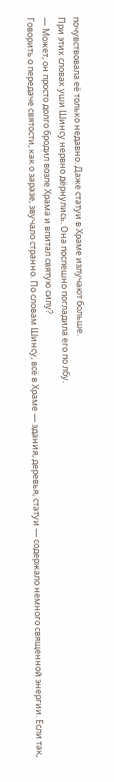почувствовала её только недавно. Даже статуи в Храме излучают больше.
При этих словах уши Шинсу нервно дёрнулись. Она поспешно погладила его по лбу.
— Может, он просто долго бродил возле Храма и впитал святую силу?
Говорить о передаче святости, как о заразе, звучало странно. По словам Шинсу, всё в Храме — здания, деревья, статуи — содержало немного священной энергии. Если так,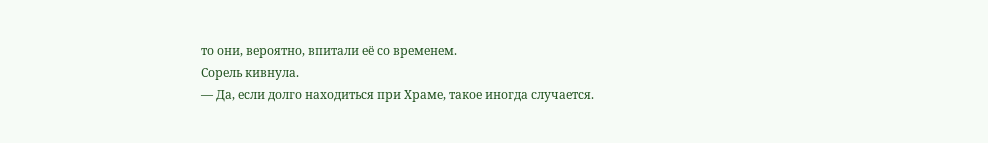то они, вероятно, впитали её со временем.
Сорель кивнула.
— Да, если долго находиться при Храме, такое иногда случается.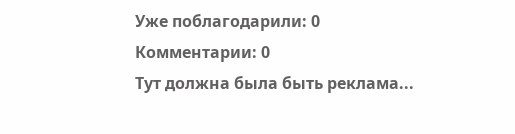Уже поблагодарили: 0
Комментарии: 0
Тут должна была быть реклама...